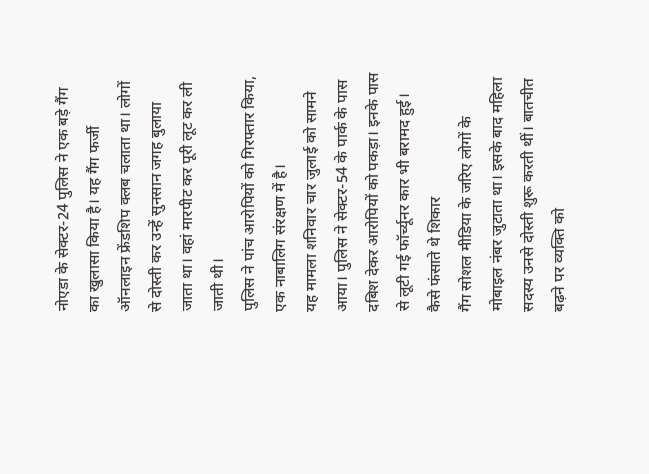नोएडा के सेक्टर-24 पुलिस ने एक बड़े गैंग का खुलासा किया है। यह गैंग फर्जी ऑनलाइन फ्रेंडशिप क्लब चलाता था। लोगों से दोस्ती कर उन्हें सुनसान जगह बुलाया जाता था। वहां मारपीट कर पूरी लूट कर ली जाती थी।
पुलिस ने पांच आरोपियों को गिरफ्तार किया, एक नाबालिग संरक्षण में है।
यह मामला शनिवार चार जुलाई को सामने आया। पुलिस ने सेक्टर-54 के पार्क के पास दबिश देकर आरोपियों को पकड़ा। इनके पास से लूटी गई फॉर्च्यूनर कार भी बरामद हुई।
कैसे फंसाते थे शिकार
गैंग सोशल मीडिया के जरिए लोगों के मोबाइल नंबर जुटाता था। इसके बाद महिला सदस्य उनसे दोस्ती शुरू करती थीं। बातचीत बढ़ने पर व्यक्ति को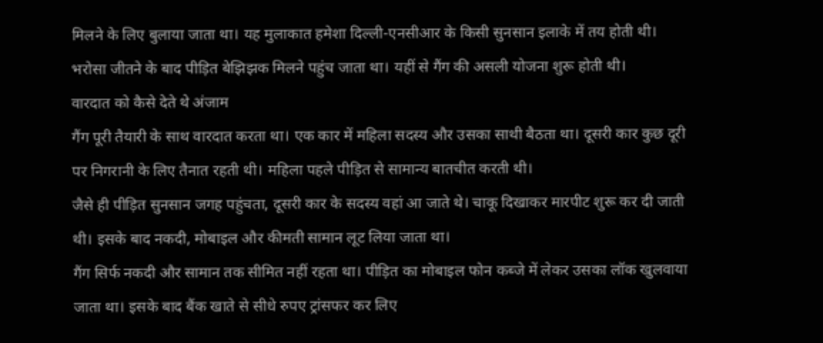मिलने के लिए बुलाया जाता था। यह मुलाकात हमेशा दिल्ली-एनसीआर के किसी सुनसान इलाके में तय होती थी। भरोसा जीतने के बाद पीड़ित बेझिझक मिलने पहुंच जाता था। यहीं से गैंग की असली योजना शुरू होती थी।
वारदात को कैसे देते थे अंजाम
गैंग पूरी तैयारी के साथ वारदात करता था। एक कार में महिला सदस्य और उसका साथी बैठता था। दूसरी कार कुछ दूरी पर निगरानी के लिए तैनात रहती थी। महिला पहले पीड़ित से सामान्य बातचीत करती थी।
जैसे ही पीड़ित सुनसान जगह पहुंचता, दूसरी कार के सदस्य वहां आ जाते थे। चाकू दिखाकर मारपीट शुरू कर दी जाती थी। इसके बाद नकदी, मोबाइल और कीमती सामान लूट लिया जाता था।
गैंग सिर्फ नकदी और सामान तक सीमित नहीं रहता था। पीड़ित का मोबाइल फोन कब्जे में लेकर उसका लॉक खुलवाया जाता था। इसके बाद बैंक खाते से सीधे रुपए ट्रांसफर कर लिए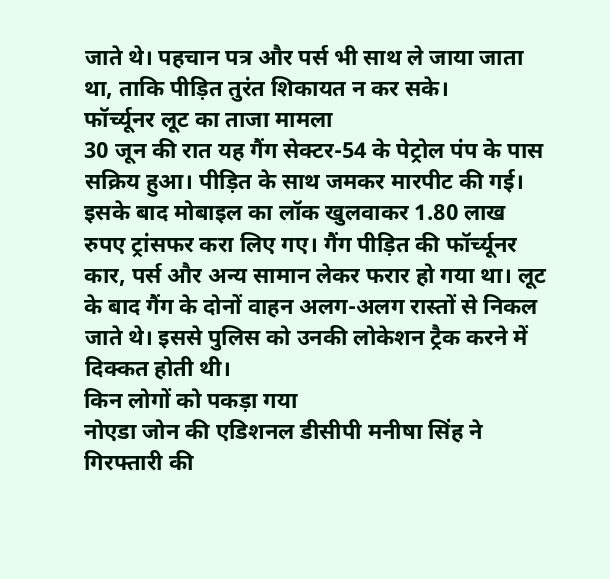जाते थे। पहचान पत्र और पर्स भी साथ ले जाया जाता था, ताकि पीड़ित तुरंत शिकायत न कर सके।
फॉर्च्यूनर लूट का ताजा मामला
30 जून की रात यह गैंग सेक्टर-54 के पेट्रोल पंप के पास सक्रिय हुआ। पीड़ित के साथ जमकर मारपीट की गई। इसके बाद मोबाइल का लॉक खुलवाकर 1.80 लाख रुपए ट्रांसफर करा लिए गए। गैंग पीड़ित की फॉर्च्यूनर कार, पर्स और अन्य सामान लेकर फरार हो गया था। लूट के बाद गैंग के दोनों वाहन अलग-अलग रास्तों से निकल जाते थे। इससे पुलिस को उनकी लोकेशन ट्रैक करने में दिक्कत होती थी।
किन लोगों को पकड़ा गया
नोएडा जोन की एडिशनल डीसीपी मनीषा सिंह ने गिरफ्तारी की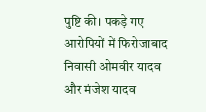पुष्टि की। पकड़े गए आरोपियों में फिरोजाबाद निवासी ओमवीर यादव और मंजेश यादव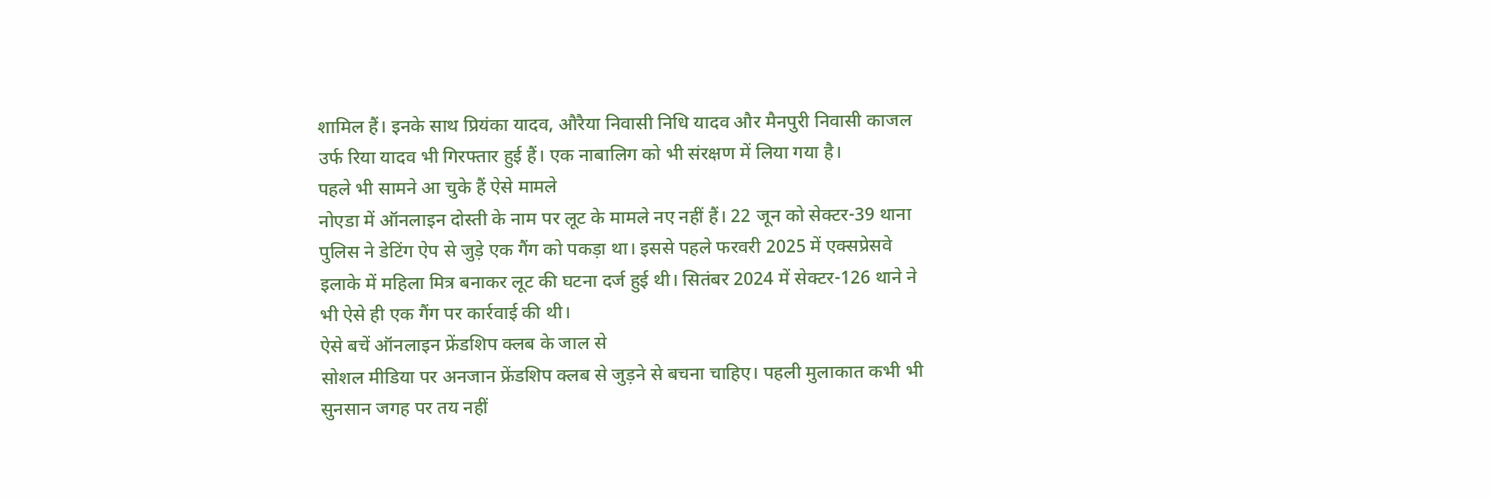शामिल हैं। इनके साथ प्रियंका यादव, औरैया निवासी निधि यादव और मैनपुरी निवासी काजल उर्फ रिया यादव भी गिरफ्तार हुई हैं। एक नाबालिग को भी संरक्षण में लिया गया है।
पहले भी सामने आ चुके हैं ऐसे मामले
नोएडा में ऑनलाइन दोस्ती के नाम पर लूट के मामले नए नहीं हैं। 22 जून को सेक्टर-39 थाना पुलिस ने डेटिंग ऐप से जुड़े एक गैंग को पकड़ा था। इससे पहले फरवरी 2025 में एक्सप्रेसवे इलाके में महिला मित्र बनाकर लूट की घटना दर्ज हुई थी। सितंबर 2024 में सेक्टर-126 थाने ने भी ऐसे ही एक गैंग पर कार्रवाई की थी।
ऐसे बचें ऑनलाइन फ्रेंडशिप क्लब के जाल से
सोशल मीडिया पर अनजान फ्रेंडशिप क्लब से जुड़ने से बचना चाहिए। पहली मुलाकात कभी भी सुनसान जगह पर तय नहीं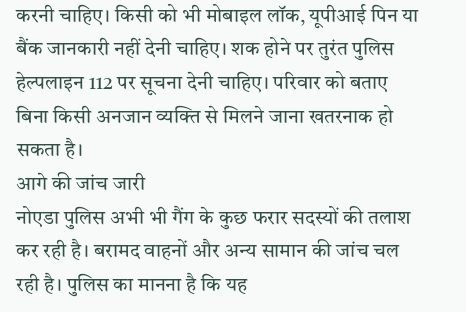करनी चाहिए। किसी को भी मोबाइल लॉक, यूपीआई पिन या बैंक जानकारी नहीं देनी चाहिए। शक होने पर तुरंत पुलिस हेल्पलाइन 112 पर सूचना देनी चाहिए। परिवार को बताए बिना किसी अनजान व्यक्ति से मिलने जाना खतरनाक हो सकता है।
आगे की जांच जारी
नोएडा पुलिस अभी भी गैंग के कुछ फरार सदस्यों की तलाश कर रही है। बरामद वाहनों और अन्य सामान की जांच चल रही है। पुलिस का मानना है कि यह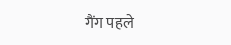गैंग पहले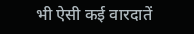भी ऐसी कई वारदातें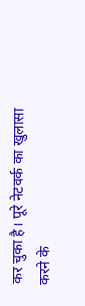कर चुका है। पूरे नेटवर्क का खुलासा करने के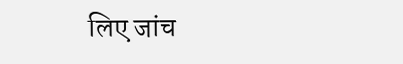लिए जांच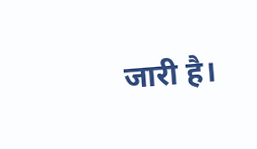जारी है।